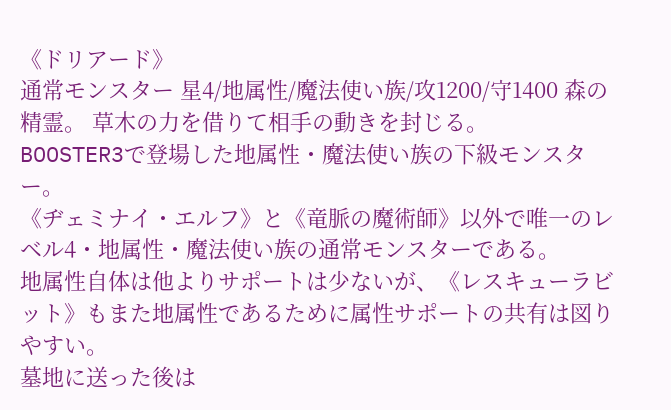《ドリアード》
通常モンスター 星4/地属性/魔法使い族/攻1200/守1400 森の精霊。 草木の力を借りて相手の動きを封じる。
BOOSTER3で登場した地属性・魔法使い族の下級モンスター。
《ヂェミナイ・エルフ》と《竜脈の魔術師》以外で唯一のレベル4・地属性・魔法使い族の通常モンスターである。
地属性自体は他よりサポートは少ないが、《レスキューラビット》もまた地属性であるために属性サポートの共有は図りやすい。
墓地に送った後は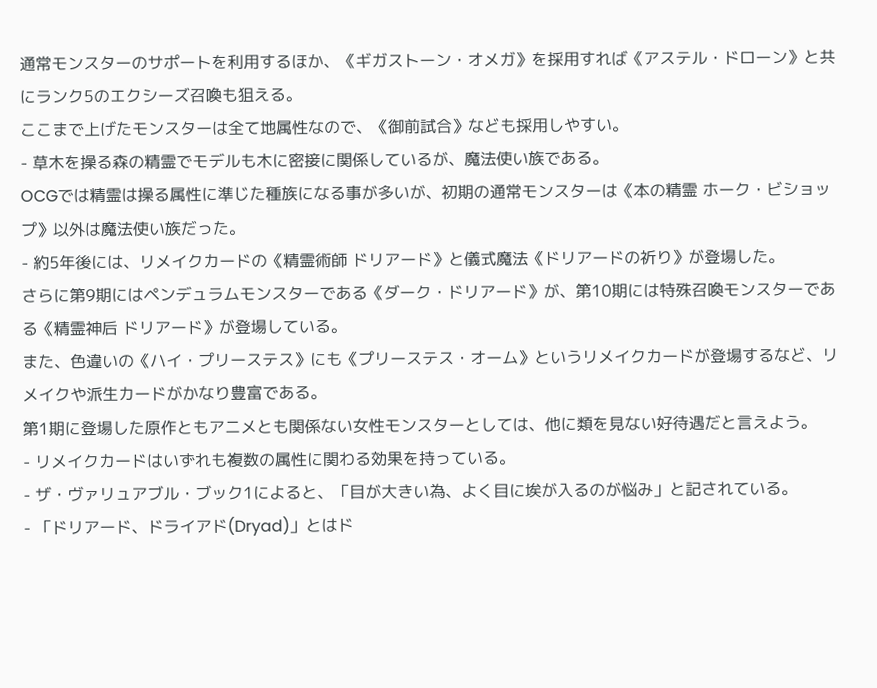通常モンスターのサポートを利用するほか、《ギガストーン・オメガ》を採用すれば《アステル・ドローン》と共にランク5のエクシーズ召喚も狙える。
ここまで上げたモンスターは全て地属性なので、《御前試合》なども採用しやすい。
- 草木を操る森の精霊でモデルも木に密接に関係しているが、魔法使い族である。
OCGでは精霊は操る属性に準じた種族になる事が多いが、初期の通常モンスターは《本の精霊 ホーク・ビショップ》以外は魔法使い族だった。
- 約5年後には、リメイクカードの《精霊術師 ドリアード》と儀式魔法《ドリアードの祈り》が登場した。
さらに第9期にはペンデュラムモンスターである《ダーク・ドリアード》が、第10期には特殊召喚モンスターである《精霊神后 ドリアード》が登場している。
また、色違いの《ハイ・プリーステス》にも《プリーステス・オーム》というリメイクカードが登場するなど、リメイクや派生カードがかなり豊富である。
第1期に登場した原作ともアニメとも関係ない女性モンスターとしては、他に類を見ない好待遇だと言えよう。
- リメイクカードはいずれも複数の属性に関わる効果を持っている。
- ザ・ヴァリュアブル・ブック1によると、「目が大きい為、よく目に埃が入るのが悩み」と記されている。
- 「ドリアード、ドライアド(Dryad)」とはド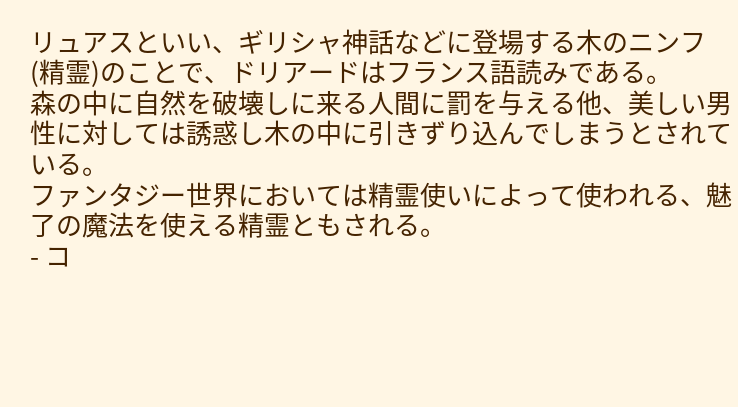リュアスといい、ギリシャ神話などに登場する木のニンフ(精霊)のことで、ドリアードはフランス語読みである。
森の中に自然を破壊しに来る人間に罰を与える他、美しい男性に対しては誘惑し木の中に引きずり込んでしまうとされている。
ファンタジー世界においては精霊使いによって使われる、魅了の魔法を使える精霊ともされる。
- コ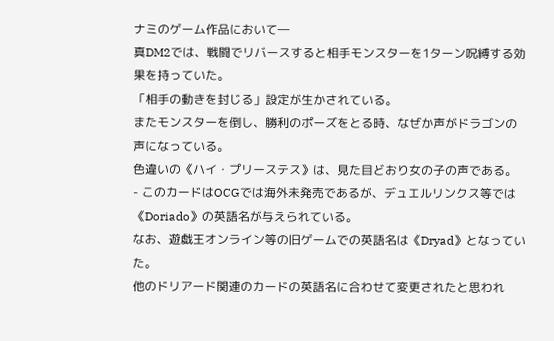ナミのゲーム作品において―
真DM2では、戦闘でリバースすると相手モンスターを1ターン呪縛する効果を持っていた。
「相手の動きを封じる」設定が生かされている。
またモンスターを倒し、勝利のポーズをとる時、なぜか声がドラゴンの声になっている。
色違いの《ハイ・プリーステス》は、見た目どおり女の子の声である。
- このカードはOCGでは海外未発売であるが、デュエルリンクス等では《Doriado》の英語名が与えられている。
なお、遊戯王オンライン等の旧ゲームでの英語名は《Dryad》となっていた。
他のドリアード関連のカードの英語名に合わせて変更されたと思われ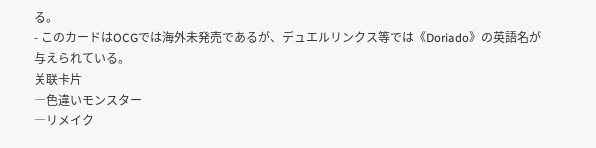る。
- このカードはOCGでは海外未発売であるが、デュエルリンクス等では《Doriado》の英語名が与えられている。
关联卡片
―色違いモンスター
―リメイク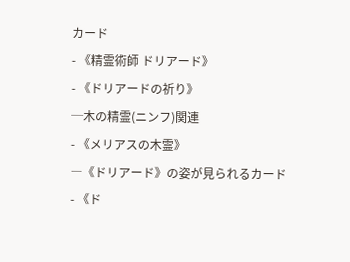カード
- 《精霊術師 ドリアード》
- 《ドリアードの祈り》
─木の精霊(ニンフ)関連
- 《メリアスの木霊》
―《ドリアード》の姿が見られるカード
- 《ド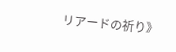リアードの祈り》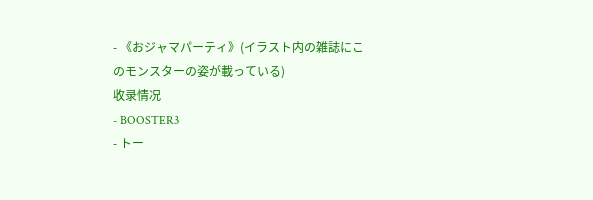- 《おジャマパーティ》(イラスト内の雑誌にこのモンスターの姿が載っている)
收录情况
- BOOSTER3
- トー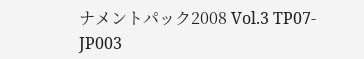ナメントパック2008 Vol.3 TP07-JP003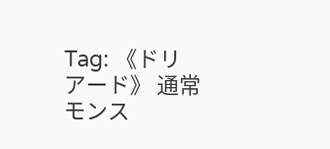Tag: 《ドリアード》 通常モンス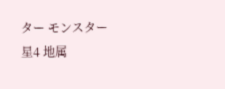ター モンスター 星4 地属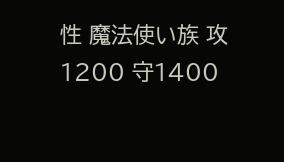性 魔法使い族 攻1200 守1400